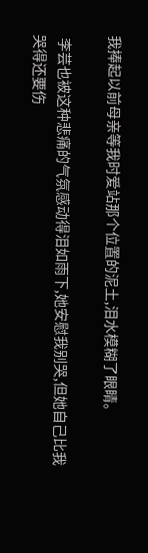我捧起以前母亲等我时爱站那个位置的泥土,泪水模糊了眼睛。

 李芸也被这种悲痛的气氛感动得泪如雨下,她安慰我别哭,但她自己比我哭得还要伤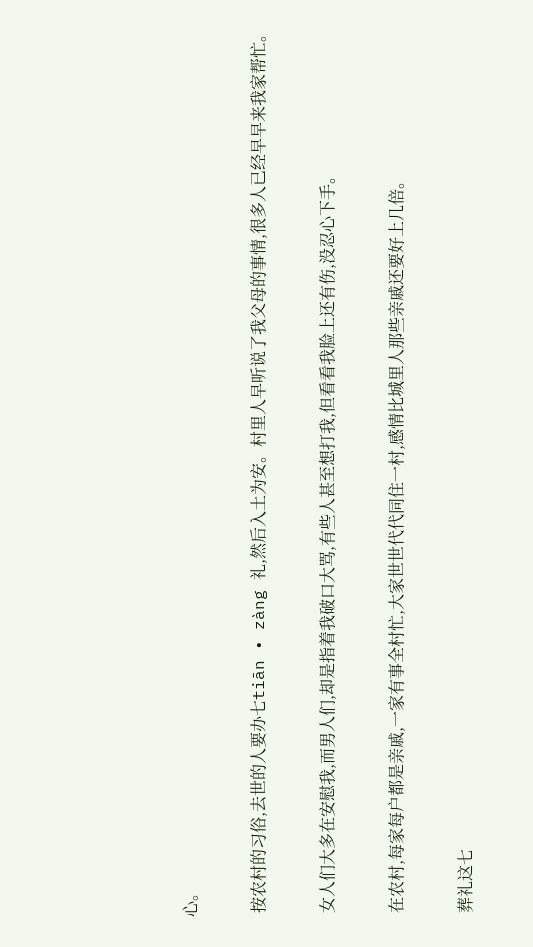心。

 按农村的习俗,去世的人要办七tiān • zàng 礼,然后入土为安。村里人早听说了我父母的事情,很多人已经早早来我家帮忙。

 女人们大多在安慰我,而男人们,却是指着我破口大骂,有些人甚至想打我,但看看我脸上还有伤,没忍心下手。

 在农村,每家每户都是亲戚,一家有事全村忙,大家世世代代同住一村,感情比城里人那些亲戚还要好上几倍。

 葬礼这七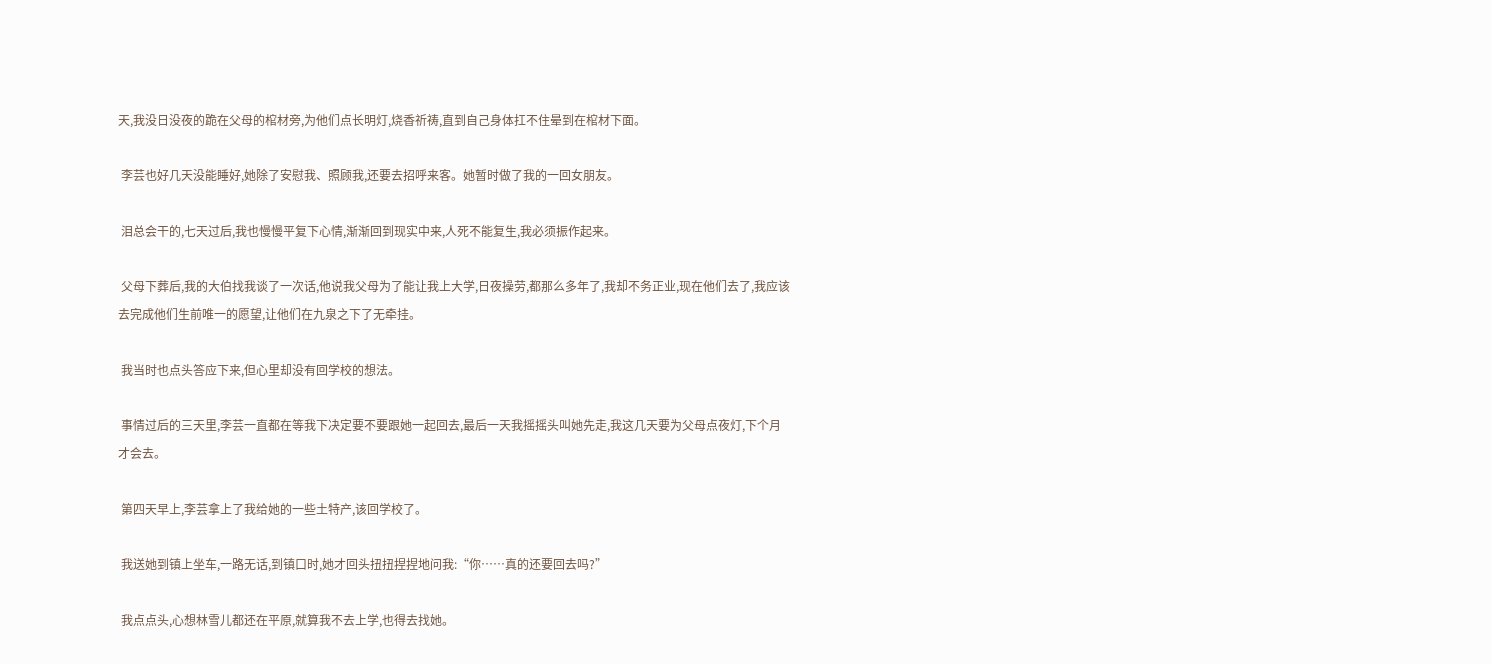天,我没日没夜的跪在父母的棺材旁,为他们点长明灯,烧香祈祷,直到自己身体扛不住晕到在棺材下面。

 李芸也好几天没能睡好,她除了安慰我、照顾我,还要去招呼来客。她暂时做了我的一回女朋友。

 泪总会干的,七天过后,我也慢慢平复下心情,渐渐回到现实中来,人死不能复生,我必须振作起来。

 父母下葬后,我的大伯找我谈了一次话,他说我父母为了能让我上大学,日夜操劳,都那么多年了,我却不务正业,现在他们去了,我应该去完成他们生前唯一的愿望,让他们在九泉之下了无牵挂。

 我当时也点头答应下来,但心里却没有回学校的想法。

 事情过后的三天里,李芸一直都在等我下决定要不要跟她一起回去,最后一天我摇摇头叫她先走,我这几天要为父母点夜灯,下个月才会去。

 第四天早上,李芸拿上了我给她的一些土特产,该回学校了。

 我送她到镇上坐车,一路无话,到镇口时,她才回头扭扭捏捏地问我:“你……真的还要回去吗?”

 我点点头,心想林雪儿都还在平原,就算我不去上学,也得去找她。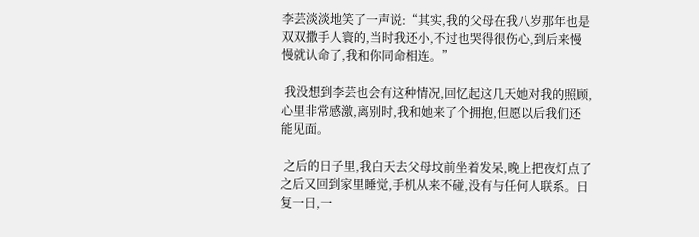李芸淡淡地笑了一声说:“其实,我的父母在我八岁那年也是双双撒手人寰的,当时我还小,不过也哭得很伤心,到后来慢慢就认命了,我和你同命相连。”

 我没想到李芸也会有这种情况,回忆起这几天她对我的照顾,心里非常感激,离别时,我和她来了个拥抱,但愿以后我们还能见面。

 之后的日子里,我白天去父母坟前坐着发呆,晚上把夜灯点了之后又回到家里睡觉,手机从来不碰,没有与任何人联系。日复一日,一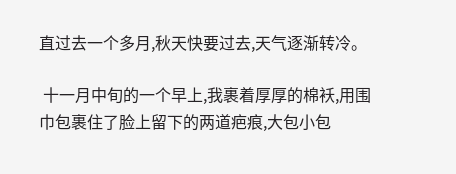直过去一个多月,秋天快要过去,天气逐渐转冷。

 十一月中旬的一个早上,我裹着厚厚的棉袄,用围巾包裹住了脸上留下的两道疤痕,大包小包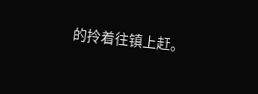的拎着往镇上赶。